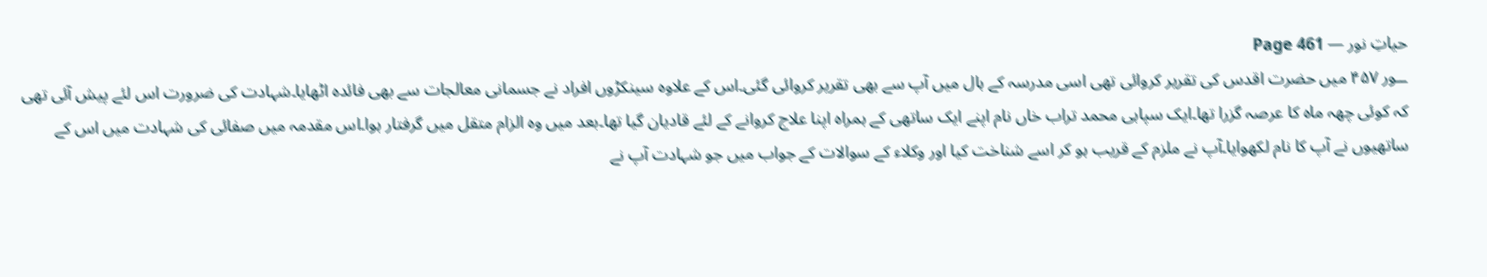حیاتِ نور — Page 461
ــور ۴۵۷ میں حضرت اقدس کی تقریر کروائی تھی اسی مدرسہ کے ہال میں آپ سے بھی تقریر کروائی گئی۔اس کے علاوہ سینکڑوں افراد نے جسمانی معالجات سے بھی فائدہ اٹھایا۔شہادت کی ضرورت اس لئے پیش آئی تھی کہ کوئی چھہ ماہ کا عرصہ گزرا تھا۔ایک سپاہی محمد تراب خاں نام اپنے ایک ساتھی کے ہمراہ اپنا علاج کروانے کے لئے قادیان گیا تھا۔بعد میں وہ الزام متقل میں گرفتار ہوا۔اس مقدمہ میں صفائی کی شہادت میں اس کے ساتھیوں نے آپ کا نام لکھوایا۔آپ نے ملزم کے قریب ہو کر اسے شناخت کیا اور وکلاء کے سوالات کے جواب میں جو شہادت آپ نے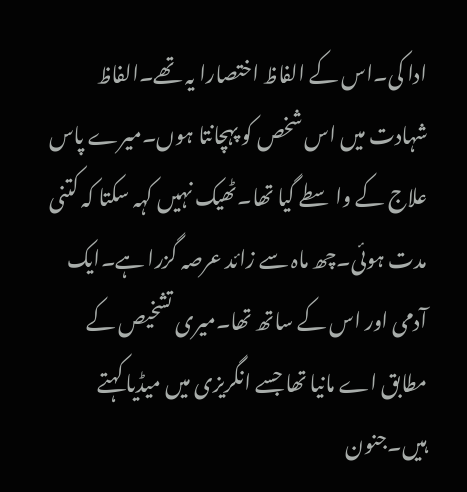ادا کی۔اس کے الفاظ اختصارا یہ تھے۔الفاظ شہادت میں اس شخص کو پہچانتا ہوں۔میرے پاس علاج کے واسطے گیا تھا۔ٹھیک نہیں کہہ سکتا کہ کتنی مدت ہوئی۔چھ ماہ سے زائد عرصہ گزرا ہے۔ایک آدمی اور اس کے ساتھ تھا۔میری تشخیص کے مطابق اے مانیا تھا جسے انگریزی میں میڈیا کہتے ہیں۔جنون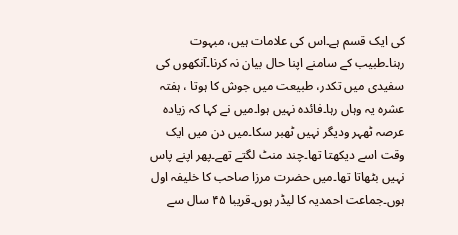کی ایک قسم ہے۔اس کی علامات ہیں، مبہوت رہنا۔طبیب کے سامنے اپنا حال بیان نہ کرنا۔آنکھوں کی سفیدی میں تکدر، طبیعت میں جوش کا ہوتا ، ہفتہ عشرہ یہ وہاں رہا۔فائدہ نہیں ہوا۔میں نے کہا کہ زیادہ عرصہ ٹھہر ودیگر نہیں ٹھبر سکا۔میں دن میں ایک وقت اسے دیکھتا تھا۔چند منٹ لگتے تھے۔پھر اپنے پاس نہیں بٹھاتا تھا۔میں حضرت مرزا صاحب کا خلیفہ اول ہوں۔جماعت احمدیہ کا لیڈر ہوں۔قریبا ۴۵ سال سے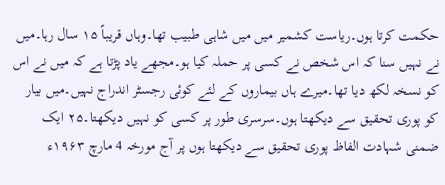حکمت کرتا ہوں۔ریاست کشمیر میں میں شاہی طبیب تھا۔وہاں قریباً ۱۵ سال رہا۔میں نے نہیں سنا کہ اس شخص نے کسی پر حملہ کیا ہو۔مجھے یاد پڑتا ہے کہ میں نے اس کو نسخہ لکھ دیا تھا۔میرے ہاں بیماروں کے لئے کوئی رجسٹر اندراج نہیں۔میں بیار کو پوری تحقیق سے دیکھتا ہوں۔سرسری طور پر کسی کو نہیں دیکھتا۔۲۵ ایک ضمنی شہادت الفاظ پوری تحقیق سے دیکھتا ہوں پر آج مورخہ 4 مارچ ۱۹۶۳ء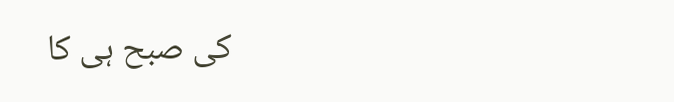کی صبح ہی کا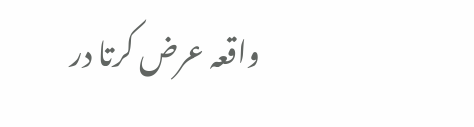واقعہ عرض کرتا در